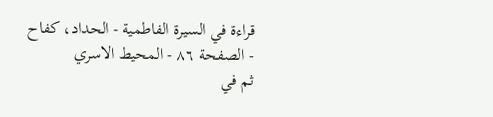قراءة في السيرة الفاطمية - الحداد، كفاح - الصفحة ٨٦ - المحيط الاسري
ثم في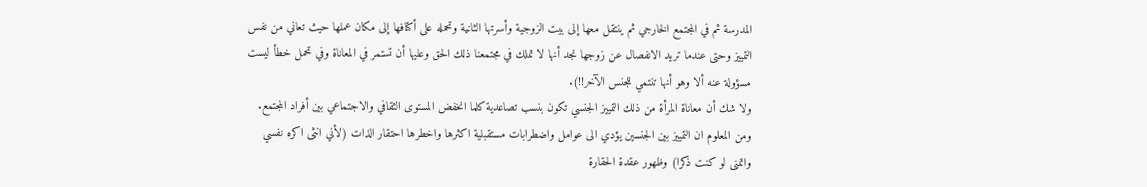المدرسة ثم في المجتمع الخارجي ثم ينتقل معها إلى بيت الزوجية وأسرتها الثانية وتحمله على أكتافها إلى مكان عملها حيث تعاني من نفس التمييز وحتى عندما تريد الانفصال عن زوجها نجد أنها لا تملك في مجتمعنا ذلك الحق وعليها أن تستمر في المعاناة وفي تحمل خطأ ليست مسؤولة عنه ألا وهو أنها تنتمي للجنس الآخر!!).
ولا شك أن معاناة المرأة من ذلك التمييز الجنسي تكون بنسب تصاعدية كلما انخفض المستوى الثقافي والاجتماعي بين أفراد المجتمع.
ومن المعلوم ان التمييز بين الجنسين يؤدي الى عوامل واضطرابات مستقبلية اكثرها واخطرها احتقار الذات (لأني انثى اكره نفسي واتمنى لو كنت ذكرا) وظهور عقدة الحقارة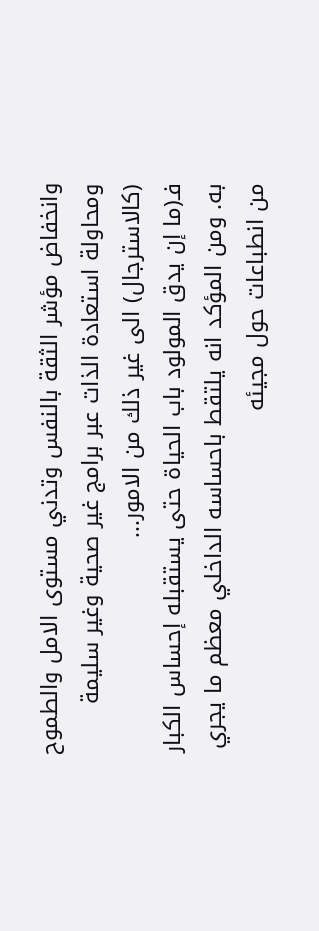وانخفاض مؤشر الثقة بالنفس وتدني مستوى الامل والطموح ومحاولة استعادة الذات عبر برامج غير صحية وغير سليمة (كالاسترجال) الى غير ذلك من الامور...
فـ(ما إن يدق المولود باب الحياة حتى يستقبله إحساس الكبار به. ومن المؤكد انه يلتقط باحساسه الداخلي معظم ما يجري من انطباعات حول مجيئه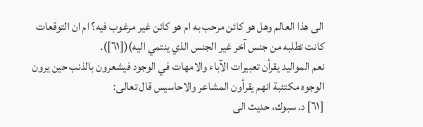الى هذا العالم وهل هو كائن مرحب به ام هو كائن غير مرغوب فيه؟ ام ان التوقعات كانت تطلبه من جنس آخر غير الجنس الذي ينتمي اليه)([٦١]).
نعم المواليد يقرأن تعبيرات الآباء والامهات في الوجود فيشعرون بالذنب حين يرون الوجوه مكتئبة انهم يقرأون المشاعر والاحاسيس قال تعالى:
[٦١] د. سبوك، حديث الى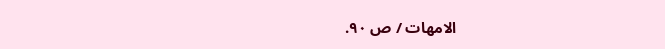الامهات / ص ٩٠.